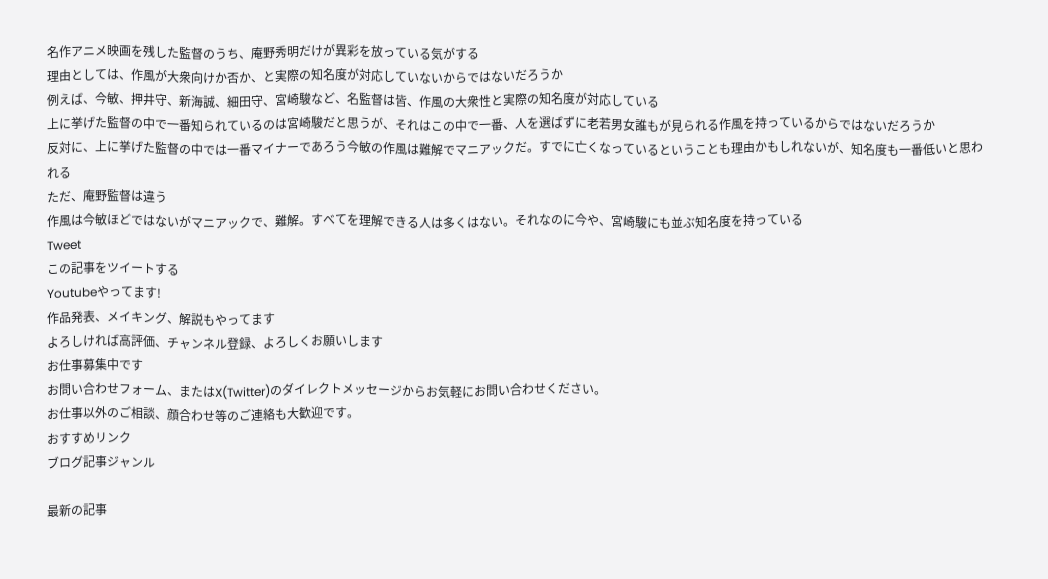名作アニメ映画を残した監督のうち、庵野秀明だけが異彩を放っている気がする
理由としては、作風が大衆向けか否か、と実際の知名度が対応していないからではないだろうか
例えば、今敏、押井守、新海誠、細田守、宮崎駿など、名監督は皆、作風の大衆性と実際の知名度が対応している
上に挙げた監督の中で一番知られているのは宮崎駿だと思うが、それはこの中で一番、人を選ばずに老若男女誰もが見られる作風を持っているからではないだろうか
反対に、上に挙げた監督の中では一番マイナーであろう今敏の作風は難解でマニアックだ。すでに亡くなっているということも理由かもしれないが、知名度も一番低いと思われる
ただ、庵野監督は違う
作風は今敏ほどではないがマニアックで、難解。すべてを理解できる人は多くはない。それなのに今や、宮崎駿にも並ぶ知名度を持っている
Tweet
この記事をツイートする
Youtubeやってます!
作品発表、メイキング、解説もやってます
よろしければ高評価、チャンネル登録、よろしくお願いします
お仕事募集中です
お問い合わせフォーム、またはX(Twitter)のダイレクトメッセージからお気軽にお問い合わせください。
お仕事以外のご相談、顔合わせ等のご連絡も大歓迎です。
おすすめリンク
ブログ記事ジャンル

最新の記事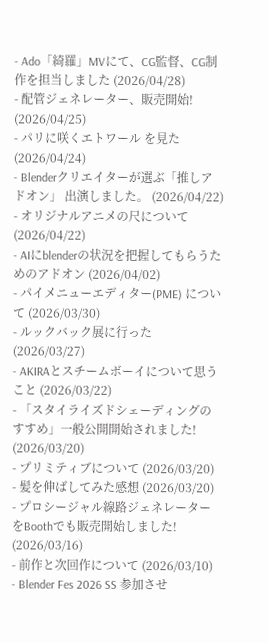- Ado「綺羅」MVにて、CG監督、CG制作を担当しました (2026/04/28)
- 配管ジェネレーター、販売開始! (2026/04/25)
- パリに咲くエトワール を見た (2026/04/24)
- Blenderクリエイターが選ぶ「推しアドオン」 出演しました。 (2026/04/22)
- オリジナルアニメの尺について (2026/04/22)
- AIにblenderの状況を把握してもらうためのアドオン (2026/04/02)
- パイメニューエディター(PME) について (2026/03/30)
- ルックバック展に行った (2026/03/27)
- AKIRAとスチームボーイについて思うこと (2026/03/22)
- 「スタイライズドシェーディングのすすめ」一般公開開始されました! (2026/03/20)
- プリミティブについて (2026/03/20)
- 髪を伸ばしてみた感想 (2026/03/20)
- プロシージャル線路ジェネレーターをBoothでも販売開始しました! (2026/03/16)
- 前作と次回作について (2026/03/10)
- Blender Fes 2026 SS 参加させ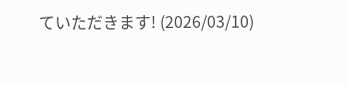ていただきます! (2026/03/10)